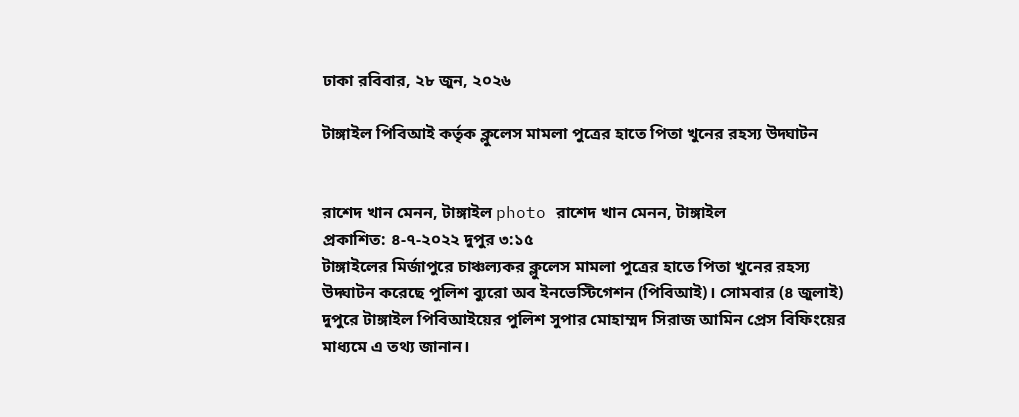ঢাকা রবিবার, ২৮ জুন, ২০২৬

টাঙ্গাইল পিবিআই কর্তৃক ক্লুলেস মামলা পুত্রের হাতে পিতা খুনের রহস্য উদ্ঘাটন


রাশেদ খান মেনন, টাঙ্গাইল photo রাশেদ খান মেনন, টাঙ্গাইল
প্রকাশিত: ৪-৭-২০২২ দুপুর ৩:১৫
টাঙ্গাইলের মির্জাপুরে চাঞ্চল্যকর ক্লুলেস মামলা পুত্রের হাতে পিতা খুনের রহস্য উদ্ঘাটন করেছে পুলিশ ব্যুরো অব ইনভেস্টিগেশন (পিবিআই)। সোমবার (৪ জুলাই) দুপুরে টাঙ্গাইল পিবিআইয়ের পুলিশ সুপার মোহাম্মদ সিরাজ আমিন প্রেস বিফিংয়ের মাধ্যমে এ তথ্য জানান।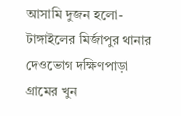আসামি দুজন হলো- টাঙ্গাইলের মির্জাপুর থানার দেওভোগ দক্ষিণপাড়া গ্রামের খুন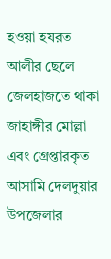হওয়া হযরত আলীর ছেলে জেলহাজতে থাকা জাহাঙ্গীর মোল্লা এবং গ্রেপ্তারকৃত আসামি দেলদুয়ার উপজেলার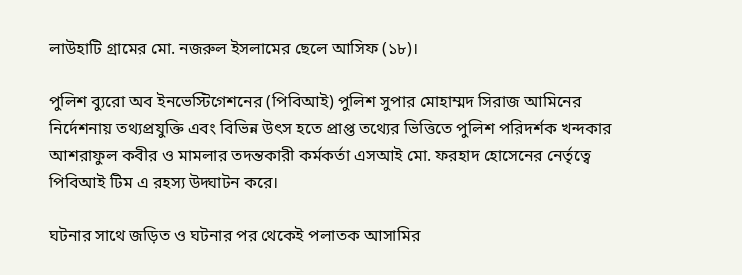লাউহাটি গ্রামের মো. নজরুল ইসলামের ছেলে আসিফ (১৮)।

পুলিশ ব্যুরো অব ইনভেস্টিগেশনের (পিবিআই) পুলিশ সুপার মোহাম্মদ সিরাজ আমিনের নির্দেশনায় তথ্যপ্রযুক্তি এবং বিভিন্ন উৎস হতে প্রাপ্ত তথ্যের ভিত্তিতে পুলিশ পরিদর্শক খন্দকার আশরাফুল কবীর ও মামলার তদন্তকারী কর্মকর্তা এসআই মো. ফরহাদ হোসেনের নের্তৃত্বে পিবিআই টিম এ রহস্য উদ্ঘাটন করে।

ঘটনার সাথে জড়িত ও ঘটনার পর থেকেই পলাতক আসামির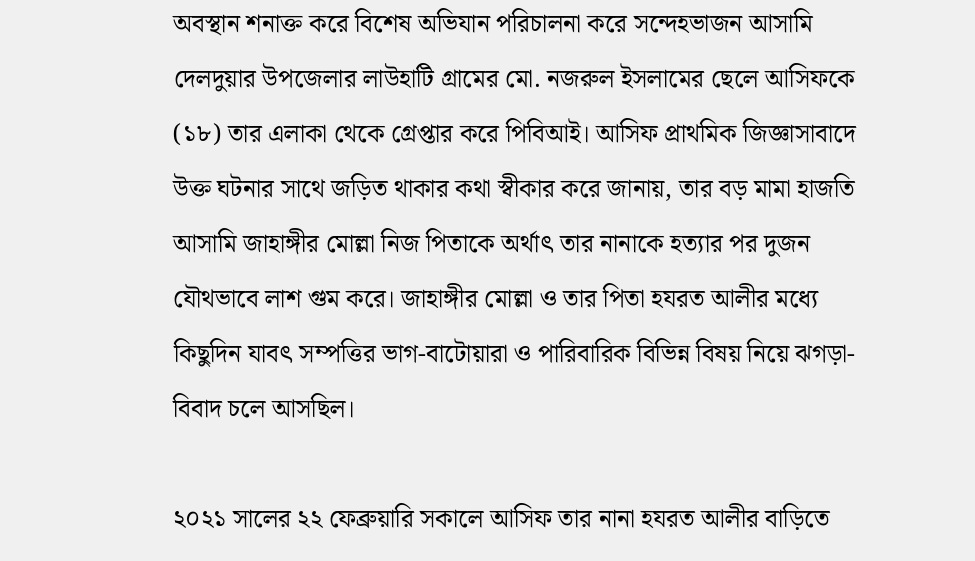অবস্থান শনাক্ত করে বিশেষ অভিযান পরিচালনা করে সন্দেহভাজন আসামি দেলদুয়ার উপজেলার লাউহাটি গ্রামের মো. নজরুল ইসলামের ছেলে আসিফকে (১৮) তার এলাকা থেকে গ্রেপ্তার করে পিবিআই। আসিফ প্রাথমিক জিজ্ঞাসাবাদে উক্ত ঘটনার সাথে জড়িত থাকার কথা স্বীকার করে জানায়, তার বড় মামা হাজতি আসামি জাহাঙ্গীর মোল্লা নিজ পিতাকে অর্থাৎ তার নানাকে হত্যার পর দুজন যৌথভাবে লাশ গুম করে। জাহাঙ্গীর মোল্লা ও তার পিতা হযরত আলীর মধ্যে কিছুদিন যাবৎ সম্পত্তির ভাগ-বাটোয়ারা ও পারিবারিক বিভিন্ন বিষয় নিয়ে ঝগড়া-বিবাদ চলে আসছিল।

২০২১ সালের ২২ ফেব্রুয়ারি সকালে আসিফ তার নানা হযরত আলীর বাড়িতে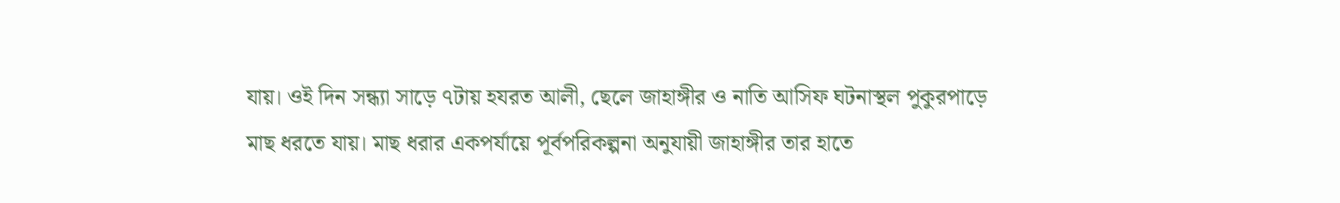যায়। ওই দিন সন্ধ্যা সাড়ে ৭টায় হযরত আলী, ছেলে জাহাঙ্গীর ও নাতি আসিফ ঘটনাস্থল পুকুরপাড়ে মাছ ধরতে যায়। মাছ ধরার একপর্যায়ে পূর্বপরিকল্পনা অনুযায়ী জাহাঙ্গীর তার হাতে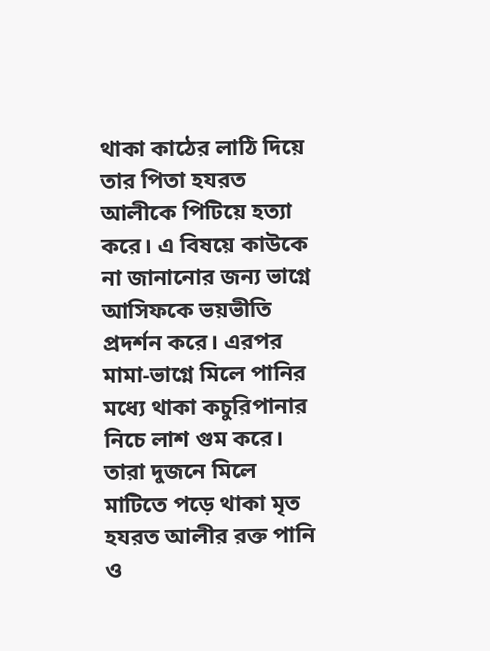থাকা কাঠের লাঠি দিয়ে তার পিতা হযরত আলীকে পিটিয়ে হত্যা করে। এ বিষয়ে কাউকে না জানানোর জন্য ভাগ্নে আসিফকে ভয়ভীতি প্রদর্শন করে। এরপর মামা-ভাগ্নে মিলে পানির মধ্যে থাকা কচুরিপানার নিচে লাশ গুম করে। তারা দুজনে মিলে মাটিতে পড়ে থাকা মৃত হযরত আলীর রক্ত পানি ও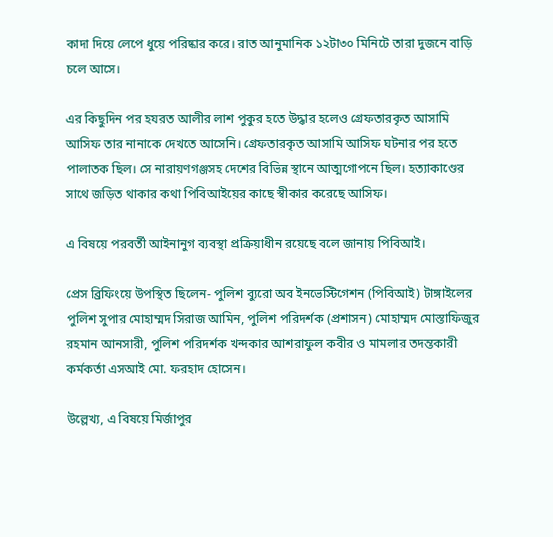কাদা দিয়ে লেপে ধুয়ে পরিষ্কার করে। রাত আনুমানিক ১২টা৩০ মিনিটে তারা দুজনে বাড়ি চলে আসে।

এর কিছুদিন পর হযরত আলীর লাশ পুকুর হতে উদ্ধার হলেও গ্রেফতারকৃত আসামি আসিফ তার নানাকে দেখতে আসেনি। গ্রেফতারকৃত আসামি আসিফ ঘটনার পর হতে পালাতক ছিল। সে নারায়ণগঞ্জসহ দেশের বিভিন্ন স্থানে আত্মগোপনে ছিল। হত্যাকাণ্ডের সাথে জড়িত থাকার কথা পিবিআইয়ের কাছে স্বীকার করেছে আসিফ।

এ বিষয়ে পরবর্তী আইনানুগ ব্যবস্থা প্রক্রিয়াধীন রয়েছে বলে জানায় পিবিআই।

প্রেস ব্রিফিংয়ে উপস্থিত ছিলেন- পুলিশ ব্যুরো অব ইনভেস্টিগেশন (পিবিআই) টাঙ্গাইলের পুলিশ সুপার মোহাম্মদ সিরাজ আমিন, পুলিশ পরিদর্শক (প্রশাসন) মোহাম্মদ মোস্তাফিজুর রহমান আনসারী, পুলিশ পরিদর্শক খন্দকার আশরাফুল কবীর ও মামলার তদন্তকারী কর্মকর্তা এসআই মো. ফরহাদ হোসেন।

উল্লেখ্য, এ বিষয়ে মির্জাপুর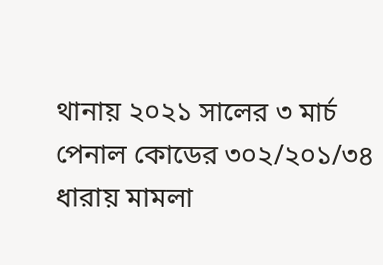থানায় ২০২১ সালের ৩ মার্চ পেনাল কোডের ৩০২/২০১/৩৪ ধারায় মামলা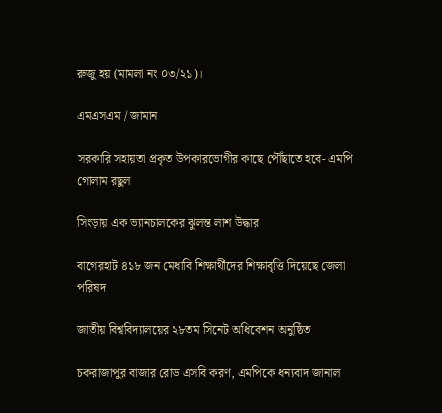রুজু হয় (মামলা নং ০৩/২১)।

এমএসএম / জামান

সরকারি সহায়তা প্রকৃত উপকারভোগীর কাছে পৌঁছাতে হবে- এমপি গোলাম রছুল

সিংড়ায় এক ভ্যানচালকের ঝুলন্ত লাশ উদ্ধার

বাগেরহাট ৪১৮ জন মেধাবি শিক্ষার্থীদের শিক্ষাবৃত্তি দিয়েছে জেলা পরিষদ

জাতীয় বিশ্ববিদ্যালয়ের ২৮তম সিনেট অধিবেশন অনুষ্ঠিত

চকরাজাপুর বাজার রোড এসবি করণ, এমপিকে ধন্যবাদ জানাল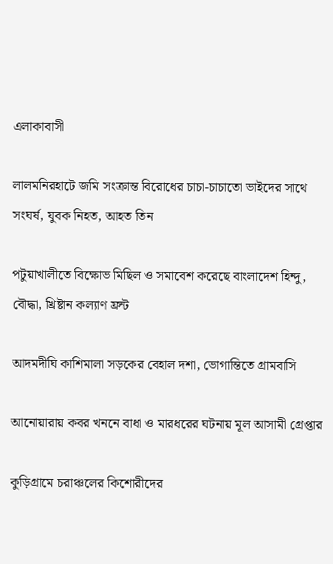এলাকাবাসী

লালমনিরহাটে জমি সংক্রান্ত বিরোধের চাচা-চাচাতো ভাইদের সাথে সংঘর্ষ, যুবক নিহত, আহত তিন

পটুয়াখালীতে বিক্ষোভ মিছিল ও সমাবেশ করেছে বাংলাদেশ হিন্দু, বৌদ্ধা, খ্রিষ্টান কল্যাণ ফ্রন্ট

আদমদীঘি কাশিমালা সড়কের বেহাল দশা, ভোগান্তিতে গ্রামবাসি

আনোয়ারায় কবর খননে বাধা ও মারধরের ঘটনায় মূল আসামী গ্রেপ্তার

কুড়িগ্রামে চরাঞ্চলের কিশোরীদের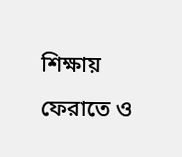শিক্ষায় ফেরাতে ও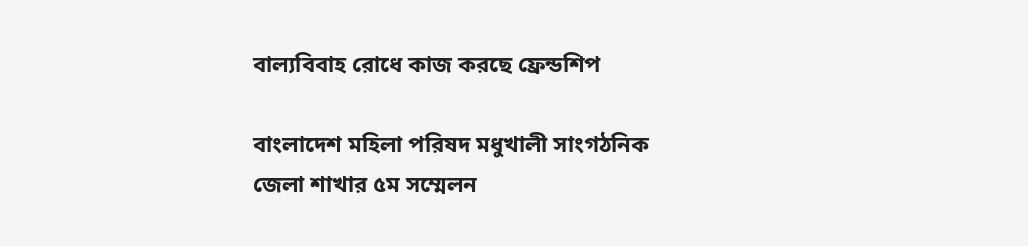বাল্যবিবাহ রোধে কাজ করছে ফ্রেন্ডশিপ

বাংলাদেশ মহিলা পরিষদ মধুখালী সাংগঠনিক জেলা শাখার ৫ম সম্মেলন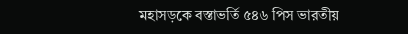মহাসড়কে বস্তাভর্তি ৫৪৬ পিস ভারতীয়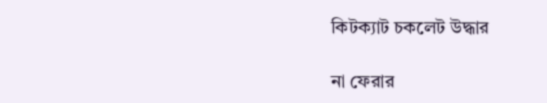কিটক্যাট চকলেট উদ্ধার

না ফেরার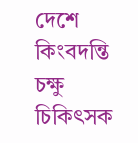দেশে কিংবদন্তি চক্ষু চিকিৎসক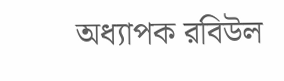অধ্যাপক রবিউল